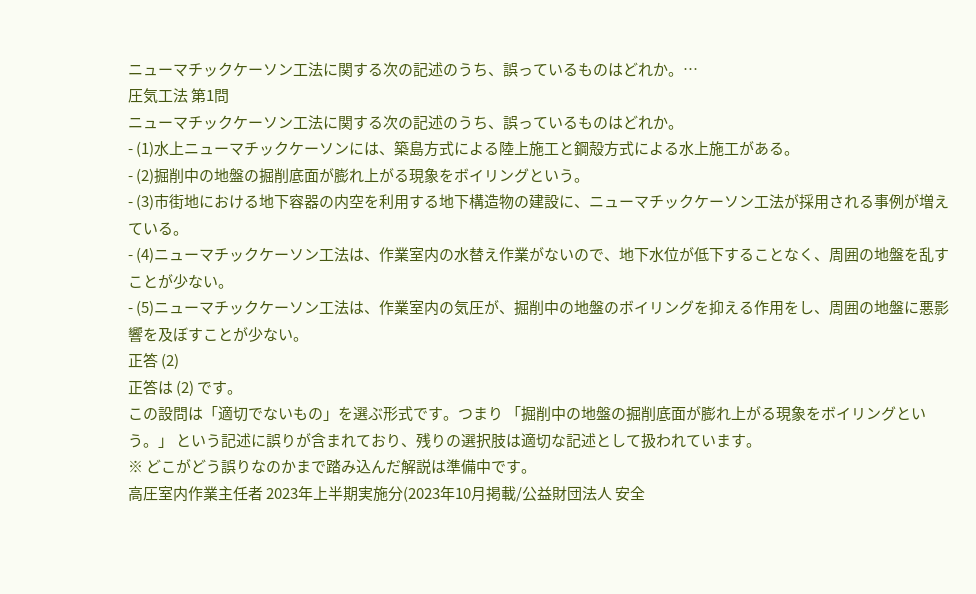ニューマチックケーソン工法に関する次の記述のうち、誤っているものはどれか。…
圧気工法 第1問
ニューマチックケーソン工法に関する次の記述のうち、誤っているものはどれか。
- (1)水上ニューマチックケーソンには、築島方式による陸上施工と鋼殻方式による水上施工がある。
- (2)掘削中の地盤の掘削底面が膨れ上がる現象をボイリングという。
- (3)市街地における地下容器の内空を利用する地下構造物の建設に、ニューマチックケーソン工法が採用される事例が増えている。
- (4)ニューマチックケーソン工法は、作業室内の水替え作業がないので、地下水位が低下することなく、周囲の地盤を乱すことが少ない。
- (5)ニューマチックケーソン工法は、作業室内の気圧が、掘削中の地盤のボイリングを抑える作用をし、周囲の地盤に悪影響を及ぼすことが少ない。
正答 (2)
正答は (2) です。
この設問は「適切でないもの」を選ぶ形式です。つまり 「掘削中の地盤の掘削底面が膨れ上がる現象をボイリングという。」 という記述に誤りが含まれており、残りの選択肢は適切な記述として扱われています。
※ どこがどう誤りなのかまで踏み込んだ解説は準備中です。
高圧室内作業主任者 2023年上半期実施分(2023年10月掲載/公益財団法人 安全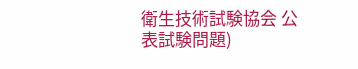衛生技術試験協会 公表試験問題)